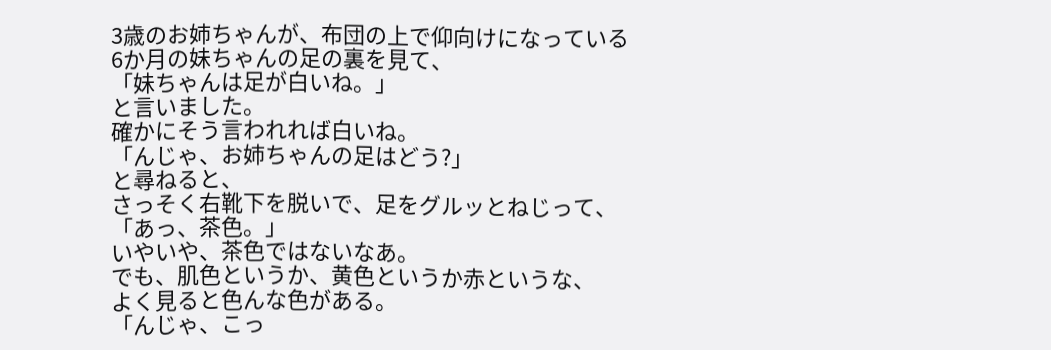3歳のお姉ちゃんが、布団の上で仰向けになっている
6か月の妹ちゃんの足の裏を見て、
「妹ちゃんは足が白いね。」
と言いました。
確かにそう言われれば白いね。
「んじゃ、お姉ちゃんの足はどう?」
と尋ねると、
さっそく右靴下を脱いで、足をグルッとねじって、
「あっ、茶色。」
いやいや、茶色ではないなあ。
でも、肌色というか、黄色というか赤というな、
よく見ると色んな色がある。
「んじゃ、こっ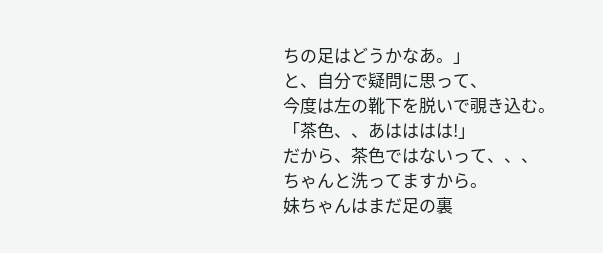ちの足はどうかなあ。」
と、自分で疑問に思って、
今度は左の靴下を脱いで覗き込む。
「茶色、、あはははは!」
だから、茶色ではないって、、、
ちゃんと洗ってますから。
妹ちゃんはまだ足の裏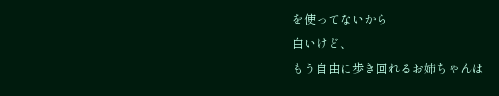を使ってないから
白いけど、
もう自由に歩き回れるお姉ちゃんは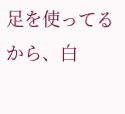足を使ってるから、白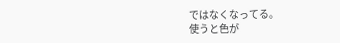ではなくなってる。
使うと色が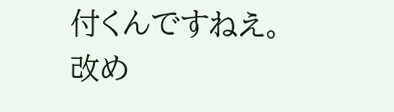付くんですねえ。
改め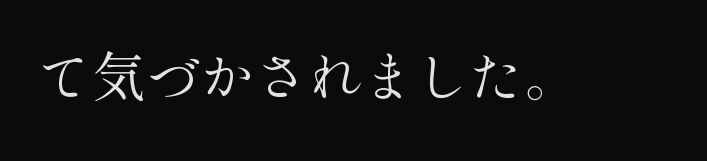て気づかされました。